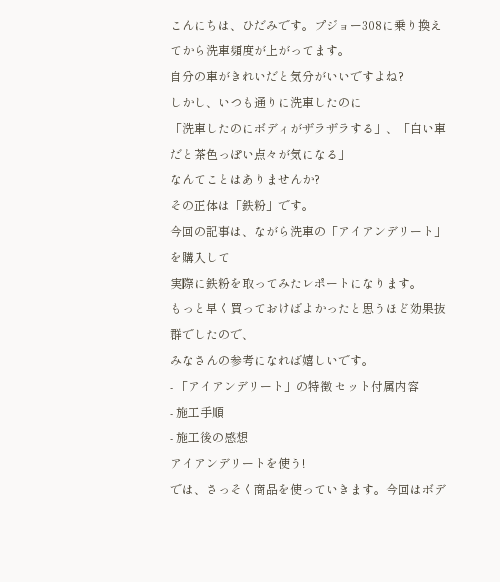こんにちは、ひだみです。プジョー308に乗り換えてから洗車頻度が上がってます。
自分の車がきれいだと気分がいいですよね?
しかし、いつも通りに洗車したのに
「洗車したのにボディがザラザラする」、「白い車だと茶色っぽい点々が気になる」
なんてことはありませんか?
その正体は「鉄粉」です。
今回の記事は、ながら洗車の「アイアンデリート」を購入して
実際に鉄粉を取ってみたレポートになります。
もっと早く買っておけばよかったと思うほど効果抜群でしたので、
みなさんの参考になれば嬉しいです。
- 「アイアンデリート」の特徴 セット付属内容
- 施工手順
- 施工後の感想
アイアンデリートを使う!
では、さっそく商品を使っていきます。今回はボデ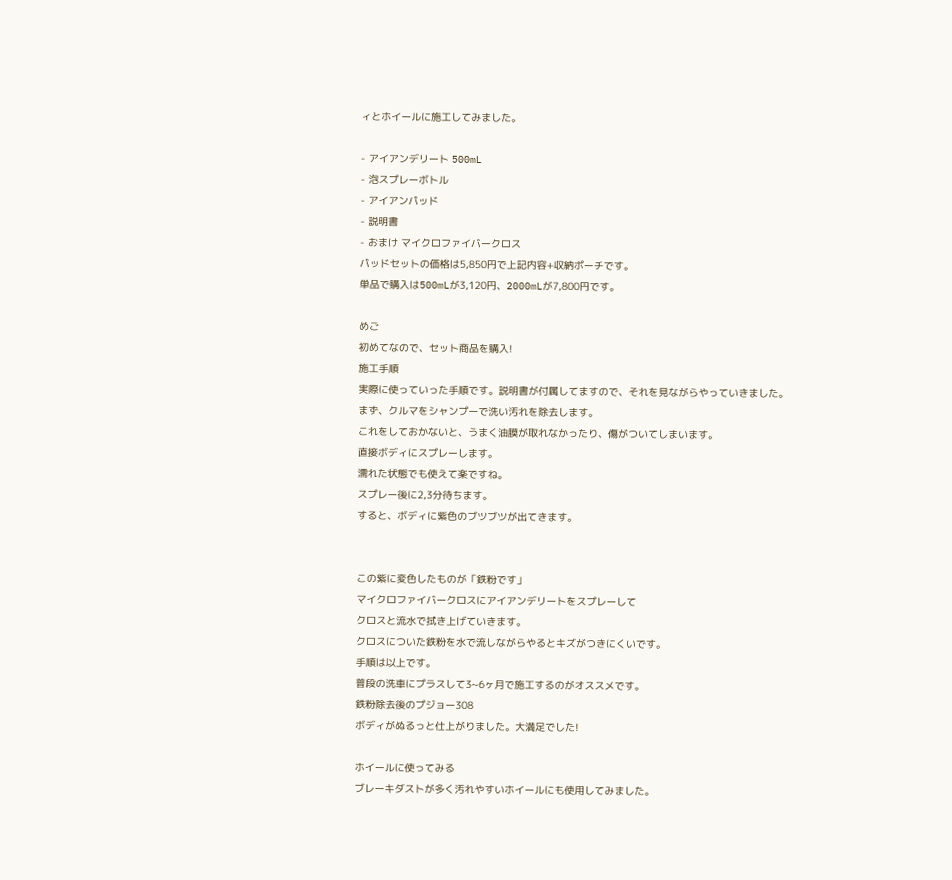ィとホイールに施工してみました。

- アイアンデリート 500mL
- 泡スプレーボトル
- アイアンパッド
- 説明書
- おまけ マイクロファイバークロス
パッドセットの価格は5,850円で上記内容+収納ポーチです。
単品で購入は500mLが3,120円、2000mLが7,800円です。

めご
初めてなので、セット商品を購入!
施工手順
実際に使っていった手順です。説明書が付属してますので、それを見ながらやっていきました。
まず、クルマをシャンプーで洗い汚れを除去します。
これをしておかないと、うまく油膜が取れなかったり、傷がついてしまいます。
直接ボディにスプレーします。
濡れた状態でも使えて楽ですね。
スプレー後に2,3分待ちます。
すると、ボディに紫色のブツブツが出てきます。


この紫に変色したものが「鉄粉です」
マイクロファイバークロスにアイアンデリートをスプレーして
クロスと流水で拭き上げていきます。
クロスについた鉄粉を水で流しながらやるとキズがつきにくいです。
手順は以上です。
普段の洗車にプラスして3~6ヶ月で施工するのがオススメです。
鉄粉除去後のプジョー308
ボディがぬるっと仕上がりました。大満足でした!

ホイールに使ってみる
ブレーキダストが多く汚れやすいホイールにも使用してみました。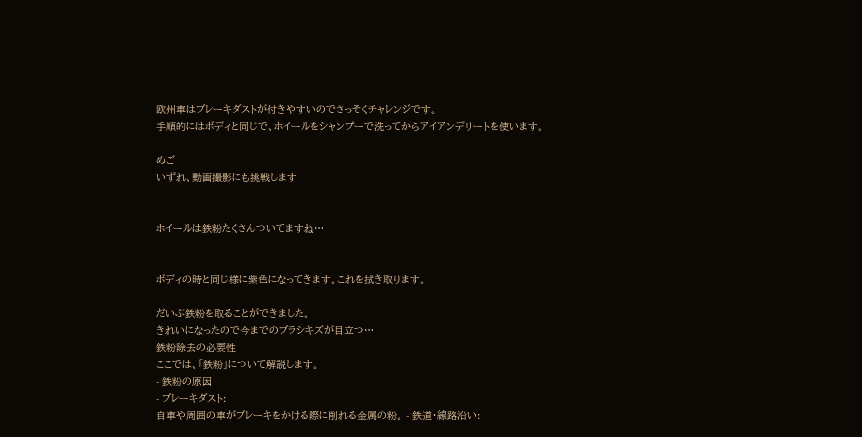欧州車はブレーキダストが付きやすいのでさっそくチャレンジです。
手順的にはボディと同じで、ホイールをシャンプーで洗ってからアイアンデリートを使います。

めご
いずれ、動画撮影にも挑戦します


ホイールは鉄粉たくさんついてますね…


ボディの時と同じ様に紫色になってきます。これを拭き取ります。

だいぶ鉄粉を取ることができました。
きれいになったので今までのブラシキズが目立つ…
鉄粉除去の必要性
ここでは、「鉄粉」について解説します。
- 鉄粉の原因
- ブレーキダスト:
自車や周囲の車がブレーキをかける際に削れる金属の粉。 - 鉄道・線路沿い: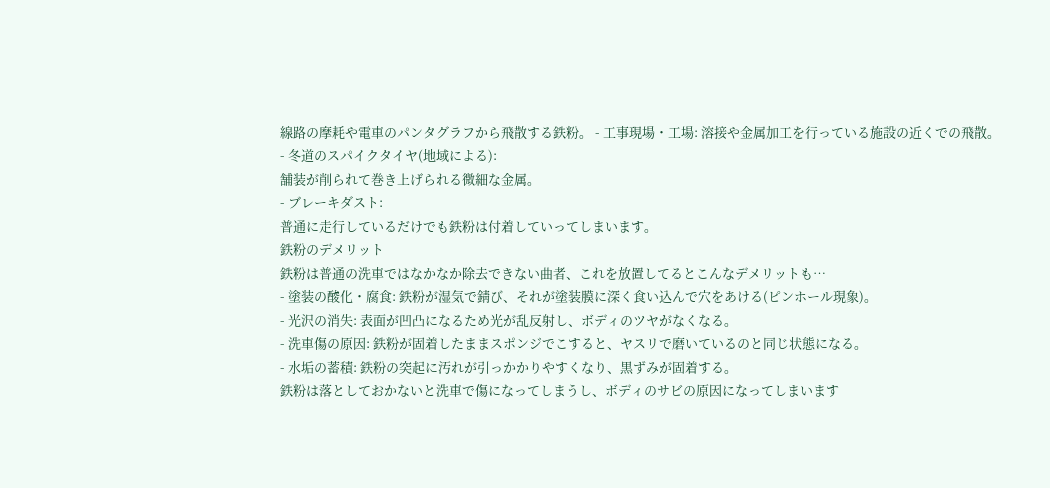線路の摩耗や電車のパンタグラフから飛散する鉄粉。 - 工事現場・工場: 溶接や金属加工を行っている施設の近くでの飛散。
- 冬道のスパイクタイヤ(地域による):
舗装が削られて巻き上げられる微細な金属。
- ブレーキダスト:
普通に走行しているだけでも鉄粉は付着していってしまいます。
鉄粉のデメリット
鉄粉は普通の洗車ではなかなか除去できない曲者、これを放置してるとこんなデメリットも…
- 塗装の酸化・腐食: 鉄粉が湿気で錆び、それが塗装膜に深く食い込んで穴をあける(ピンホール現象)。
- 光沢の消失: 表面が凹凸になるため光が乱反射し、ボディのツヤがなくなる。
- 洗車傷の原因: 鉄粉が固着したままスポンジでこすると、ヤスリで磨いているのと同じ状態になる。
- 水垢の蓄積: 鉄粉の突起に汚れが引っかかりやすくなり、黒ずみが固着する。
鉄粉は落としておかないと洗車で傷になってしまうし、ボディのサビの原因になってしまいます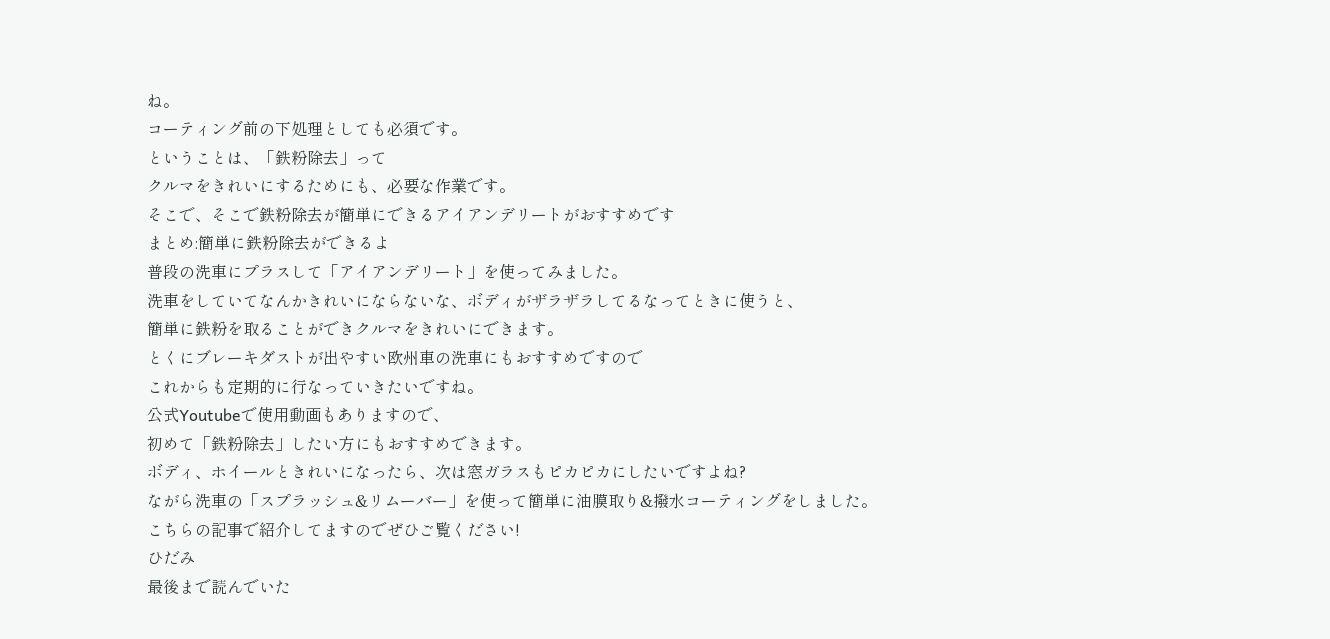ね。
コーティング前の下処理としても必須です。
ということは、「鉄粉除去」って
クルマをきれいにするためにも、必要な作業です。
そこで、そこで鉄粉除去が簡単にできるアイアンデリートがおすすめです
まとめ:簡単に鉄粉除去ができるよ
普段の洗車にプラスして「アイアンデリート」を使ってみました。
洗車をしていてなんかきれいにならないな、ボディがザラザラしてるなってときに使うと、
簡単に鉄粉を取ることができクルマをきれいにできます。
とくにブレーキダストが出やすい欧州車の洗車にもおすすめですので
これからも定期的に行なっていきたいですね。
公式Youtubeで使用動画もありますので、
初めて「鉄粉除去」したい方にもおすすめできます。
ボディ、ホイールときれいになったら、次は窓ガラスもピカピカにしたいですよね?
ながら洗車の「スプラッシュ&リムーバー」を使って簡単に油膜取り&撥水コーティングをしました。
こちらの記事で紹介してますのでぜひご覧ください!
ひだみ
最後まで読んでいた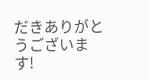だきありがとうございます!